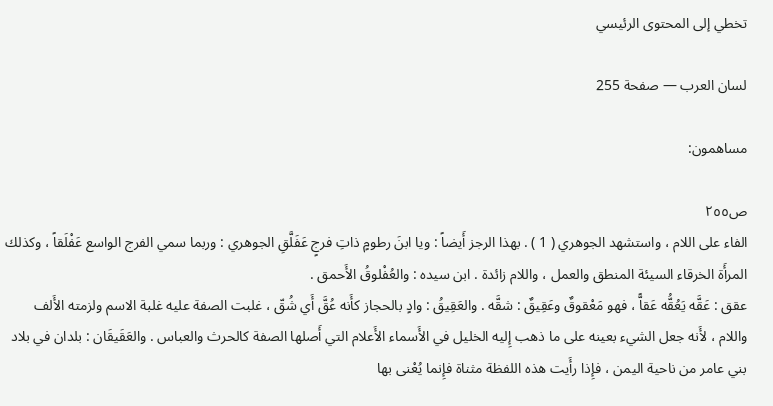تخطي إلى المحتوى الرئيسي

لسان العرب — صفحة 255

مساهمون:

ص٢٥٥
الفاء على اللام ، واستشهد الجوهري ( 1 ) . بهذا الرجز أَيضاً : ويا ابنَ رطومٍ ذاتِ فرجٍ عَفَلَّقِ الجوهري : وربما سمي الفرج الواسع عَفْلَقاً ، وكذلك المرأَة الخرقاء السيئة المنطق والعمل ، واللام زائدة . ابن سيده : والعُفْلوقُ الأَحمق .
عقق : عَقَّه يَعُقُّه عَقاًّ ، فهو مَعْقوقٌ وعَقِيقٌ : شقَّه . والعَقِيقُ : وادٍ بالحجاز كأَنه عُقَّ أَي شُقّ ، غلبت الصفة عليه غلبة الاسم ولزمته الأَلف واللام ، لأَنه جعل الشيء بعينه على ما ذهب إِليه الخليل في الأَسماء الأَعلام التي أَصلها الصفة كالحرث والعباس . والعَقَيقَان : بلدان في بلاد بني عامر من ناحية اليمن ، فإِذا رأَيت هذه اللفظة مثناة فإِنما يُعْنى بها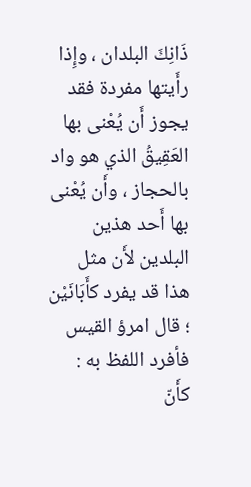ذَانِكَ البلدان ، وإِذا رأَيتها مفردة فقد يجوز أَن يُعْنى بها العَقِيقُ الذي هو واد بالحجاز ، وأَن يُعْنى بها أَحد هذين البلدين لأَن مثل هذا قد يفرد كأَبَانَيْن ؛ قال امرؤ القيس فأفرد اللفظ به : كأَنّ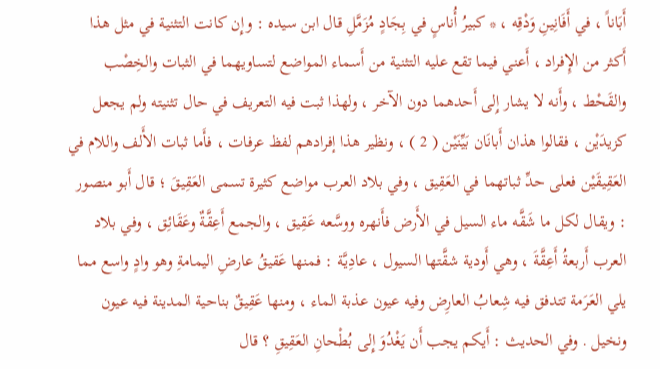أَبَاناً ، في أَفَانِينِ وَدْقِه ، * كبيرُ أُناسٍ في بِجَادٍ مُزَمَّلِ قال ابن سيده : وإِن كانت التثنية في مثل هذا أَكثر من الإِفراد ، أَعني فيما تقع عليه التثنية من أَسماء المواضع لتساويهما في الثبات والخِصْب والقَحْط ، وأَنه لا يشار إِلى أَحدهما دون الآخر ، ولهذا ثبت فيه التعريف في حال تثنيته ولم يجعل كزيدَيْن ، فقالوا هذان أَبانَان بَيِّنَيْن ( 2 ) ، ونظير هذا إفرادهم لفظ عرفات ، فأَما ثبات الأَلف واللام في العَقِيقَيْن فعلى حدِّ ثباتهما في العَقِيق ، وفي بلاد العرب مواضع كثيرة تسمى العَقِيقَ ؛ قال أَبو منصور : ويقال لكل ما شَقَّه ماء السيل في الأَرض فأَنهره ووسَّعه عَقِيق ، والجمع أَعِقَّةٌ وعَقَائِق ، وفي بلاد العرب أَربعةُ أَعِقَّةَ ، وهي أَودية شقَّتها السيول ، عادِيَّة : فمنها عَقيقُ عارضِ اليمامةِ وهو وادٍ واسع مما يلي العَرَمة تتدفق فيه شِعابُ العارِض وفيه عيون عذبة الماء ، ومنها عَقِيقٌ بناحية المدينة فيه عيون ونخيل . وفي الحديث : أَيكم يجب أَن يَغْدُوَ إِلى بُطْحانِ العَقِيقِ ؟ قال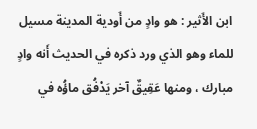ابن الأَثير : هو وادٍ من أَودية المدينة مسيل للماء وهو الذي ورد ذكره في الحديث أَنه وادٍ مبارك ، ومنها عَقِيقٌ آخر يَدْفُق ماؤُه في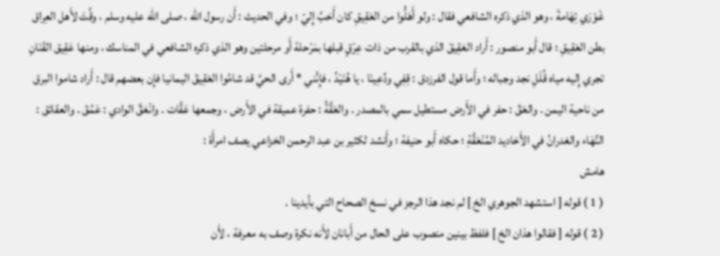غَوْرَي تِهَامةَ ، وهو الذي ذكره الشافعي فقال : ولو أَهَلُّوا من العَقِيقِ كان أَحَبَّ إِليّ ؛ وفي الحديث : أَن رسول الله ، صلى الله عليه وسلم ، وقَّتَ لأَهل العِراق بطن العَقِيقِ ؛ قال أَبو منصور : أَراد العَقِيقَ الذي بالقرب من ذات عِرْقٍ قبلها بمَرْحلة أَو مرحلتين وهو الذي ذكره الشافعي في المناسك ، ومنها عَقِيق القَنَانِ تجري إِليه مياه قُلَلِ نجد وجباله ؛ وأَما قول الفرزدق : قِفِي ودِّعِينَا ، يا هُنَيْدُ ، فإِنَّني * أَرى الحيَّ قد شامُوا العَقِيقَ اليمانيا فإِن بعضهم قال : أَراد شاموا البرق من ناحية اليمن . والعَقّ : حفر في الأَرض مستطيل سمي بالمصدر . والعَقَّةُ : حفرة عميقة في الأَرض ، وجمعها عَقَّات . وانْعَقَّ الوادي : عَمُقَ . والعقائق : النِّهَاء والغدرانُ في الأَخاديد المُنْعَقَّةِ ؛ حكاه أَبو حنيفة ؛ وأَنشد لكثير بن عبد الرحمن الخزاعي يصف امرأَة :
هامش
( 1 ) قوله [ استشهد الجوهري الخ ] لم نجد هذا الرجز في نسخ الصحاح التي بأيدينا .
( 2 ) قوله [ فقالوا هذان الخ ] فلفظ بينين منصوب على الحال من أَبانان لأَنه نكرة وصف به معرفة ، لأَن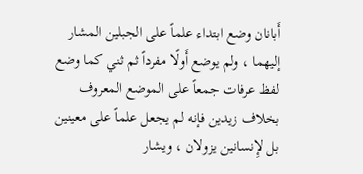أَبانان وضع ابتداء علماً على الجبلين المشار إليهما ، ولم يوضع أَولًا مفرداً ثم ثني كما وضع لفظ عرفات جمعاً على الموضع المعروف بخلاف زيدين فإنه لم يجعل علماً على معينين بل لإِنسانين يزولان ، ويشار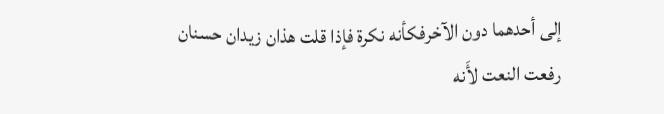إلى أحدهما دون الآخرفكأنه نكرة فإذا قلت هذان زيدان حسنان رفعت النعت لأَنه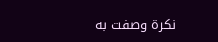نكرة وصفت به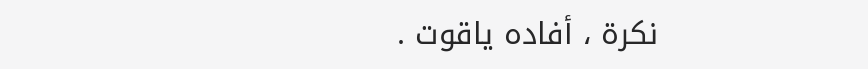نكرة ، أفاده ياقوت .